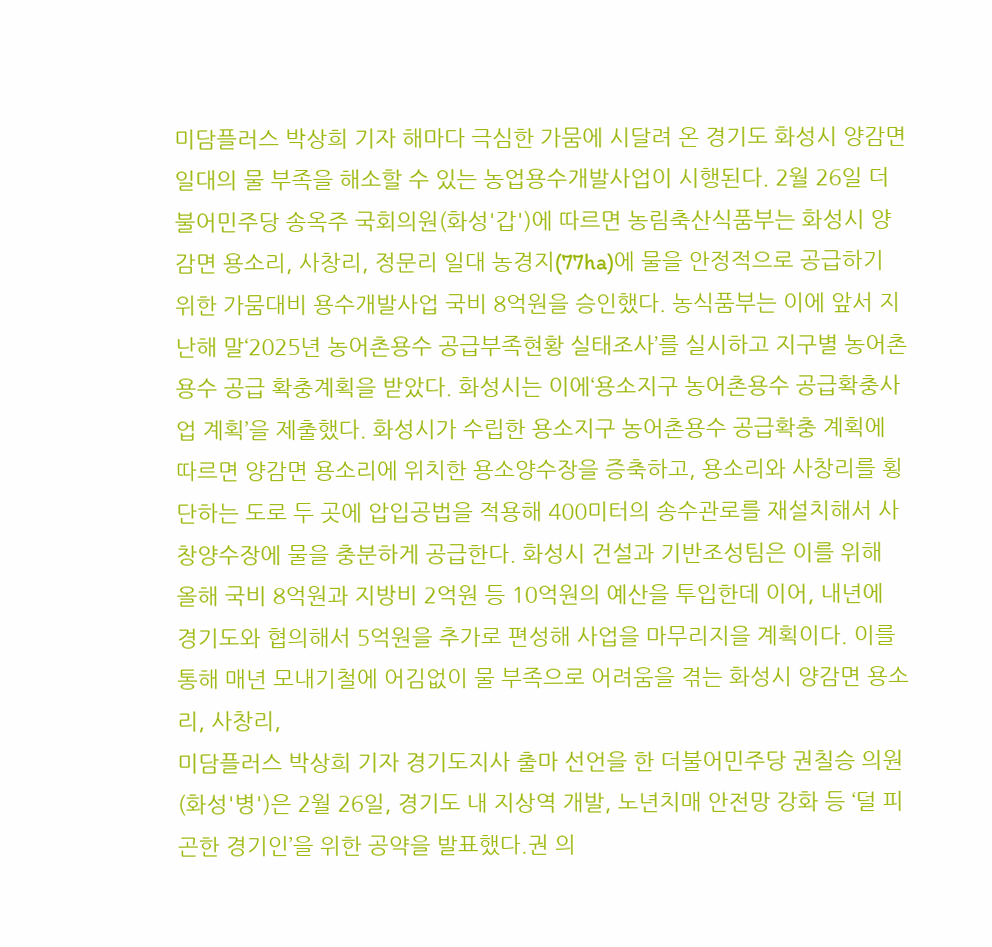미담플러스 박상희 기자 해마다 극심한 가뭄에 시달려 온 경기도 화성시 양감면 일대의 물 부족을 해소할 수 있는 농업용수개발사업이 시행된다. 2월 26일 더불어민주당 송옥주 국회의원(화성'갑')에 따르면 농림축산식품부는 화성시 양감면 용소리, 사창리, 정문리 일대 농경지(77ha)에 물을 안정적으로 공급하기 위한 가뭄대비 용수개발사업 국비 8억원을 승인했다. 농식품부는 이에 앞서 지난해 말‘2025년 농어촌용수 공급부족현황 실태조사’를 실시하고 지구별 농어촌용수 공급 확충계획을 받았다. 화성시는 이에‘용소지구 농어촌용수 공급확충사업 계획’을 제출했다. 화성시가 수립한 용소지구 농어촌용수 공급확충 계획에 따르면 양감면 용소리에 위치한 용소양수장을 증축하고, 용소리와 사창리를 횡단하는 도로 두 곳에 압입공법을 적용해 400미터의 송수관로를 재설치해서 사창양수장에 물을 충분하게 공급한다. 화성시 건설과 기반조성팀은 이를 위해 올해 국비 8억원과 지방비 2억원 등 10억원의 예산을 투입한데 이어, 내년에 경기도와 협의해서 5억원을 추가로 편성해 사업을 마무리지을 계획이다. 이를 통해 매년 모내기철에 어김없이 물 부족으로 어려움을 겪는 화성시 양감면 용소리, 사창리,
미담플러스 박상희 기자 경기도지사 출마 선언을 한 더불어민주당 권칠승 의원(화성'병')은 2월 26일, 경기도 내 지상역 개발, 노년치매 안전망 강화 등 ‘덜 피곤한 경기인’을 위한 공약을 발표했다.권 의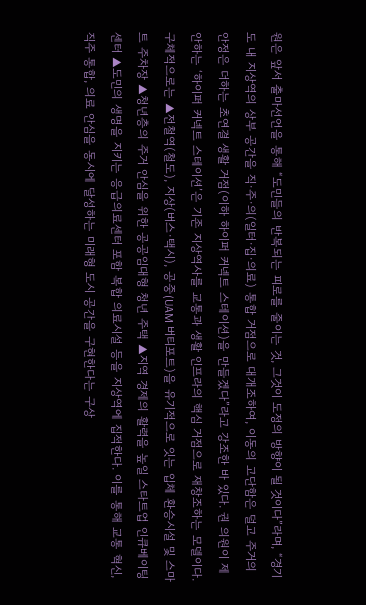원은 앞서 출마선언을 통해 “도민들의 반복되는 피로를 줄이는 것, 그것이 도정의 방향이 될 것이다”라며, “경기도 내 지상역의 상부 공간을 직·주·의(일터·집·의료) 통합 거점으로 대개조하여, 이동의 고단함은 덜고 주거의 안정은 더하는 초연결 생활 거점(이하 하이퍼 커넥트 스테이션)을 만들겠다”라고 강조한 바 있다. 권 의원이 제안하는 ‘하이퍼 커넥트 스테이션’은 기존 지상역사를 교통과 생활 인프라의 핵심 거점으로 재창조하는 모델이다. 구체적으로는 ▲전철역(철도), 지상(버스·택시), 공중(UAM 버티포트)을 유기적으로 잇는 입체 환승시설 및 스마트 주차장 ▲청년층의 주거 안심을 위한 공공임대형 청년 주택 ▲지역 경제의 활력을 높일 스타트업 인큐베이팅 센터 ▲도민의 생명을 지키는 응급의료센터 포함 복합 의료시설 등을 지상역에 집적한다. 이를 통해 교통 혁신, 직주 통합, 의료 안심을 동시에 달성하는 미래형 도시 공간을 구현한다는 구상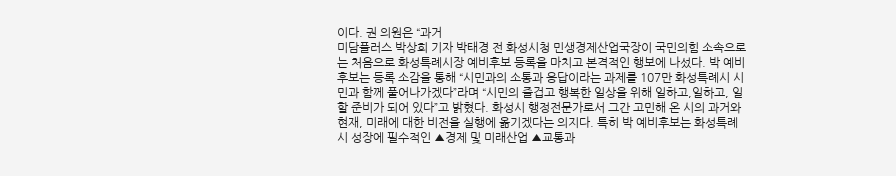이다. 권 의원은 “과거
미담플러스 박상희 기자 박태경 전 화성시청 민생경제산업국장이 국민의힘 소속으로는 처음으로 화성특례시장 예비후보 등록을 마치고 본격적인 행보에 나섰다. 박 예비후보는 등록 소감을 통해 “시민과의 소통과 응답이라는 과제를 107만 화성특례시 시민과 함께 풀어나가겠다”라며 “시민의 즐겁고 행복한 일상을 위해 일하고,일하고, 일할 준비가 되어 있다”고 밝혔다. 화성시 행정전문가로서 그간 고민해 온 시의 과거와 현재, 미래에 대한 비전을 실행에 옮기겠다는 의지다. 특히 박 예비후보는 화성특례시 성장에 필수적인 ▲경제 및 미래산업 ▲교통과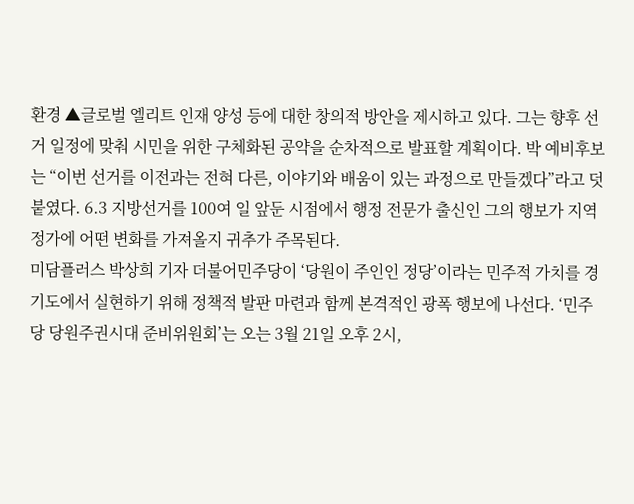환경 ▲글로벌 엘리트 인재 양성 등에 대한 창의적 방안을 제시하고 있다. 그는 향후 선거 일정에 맞춰 시민을 위한 구체화된 공약을 순차적으로 발표할 계획이다. 박 예비후보는 “이번 선거를 이전과는 전혀 다른, 이야기와 배움이 있는 과정으로 만들겠다”라고 덧붙였다. 6.3 지방선거를 100여 일 앞둔 시점에서 행정 전문가 출신인 그의 행보가 지역 정가에 어떤 변화를 가져올지 귀추가 주목된다.
미담플러스 박상희 기자 더불어민주당이 ‘당원이 주인인 정당’이라는 민주적 가치를 경기도에서 실현하기 위해 정책적 발판 마련과 함께 본격적인 광폭 행보에 나선다. ‘민주당 당원주권시대 준비위원회’는 오는 3월 21일 오후 2시,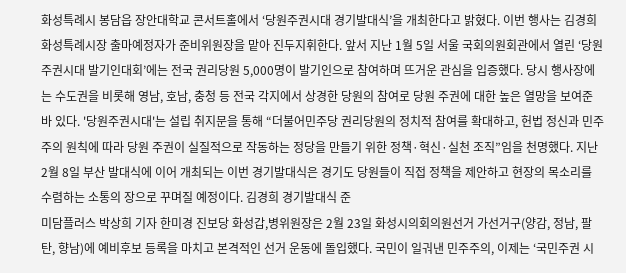화성특례시 봉담읍 장안대학교 콘서트홀에서 ‘당원주권시대 경기발대식’을 개최한다고 밝혔다. 이번 행사는 김경희 화성특례시장 출마예정자가 준비위원장을 맡아 진두지휘한다. 앞서 지난 1월 5일 서울 국회의원회관에서 열린 ‘당원주권시대 발기인대회’에는 전국 권리당원 5,000명이 발기인으로 참여하며 뜨거운 관심을 입증했다. 당시 행사장에는 수도권을 비롯해 영남, 호남, 충청 등 전국 각지에서 상경한 당원의 참여로 당원 주권에 대한 높은 열망을 보여준 바 있다. '당원주권시대'는 설립 취지문을 통해 “더불어민주당 권리당원의 정치적 참여를 확대하고, 헌법 정신과 민주주의 원칙에 따라 당원 주권이 실질적으로 작동하는 정당을 만들기 위한 정책·혁신·실천 조직”임을 천명했다. 지난 2월 8일 부산 발대식에 이어 개최되는 이번 경기발대식은 경기도 당원들이 직접 정책을 제안하고 현장의 목소리를 수렴하는 소통의 장으로 꾸며질 예정이다. 김경희 경기발대식 준
미담플러스 박상희 기자 한미경 진보당 화성갑,병위원장은 2월 23일 화성시의회의원선거 가선거구(양감, 정남, 팔탄, 향남)에 예비후보 등록을 마치고 본격적인 선거 운동에 돌입했다. 국민이 일궈낸 민주주의, 이제는 ‘국민주권 시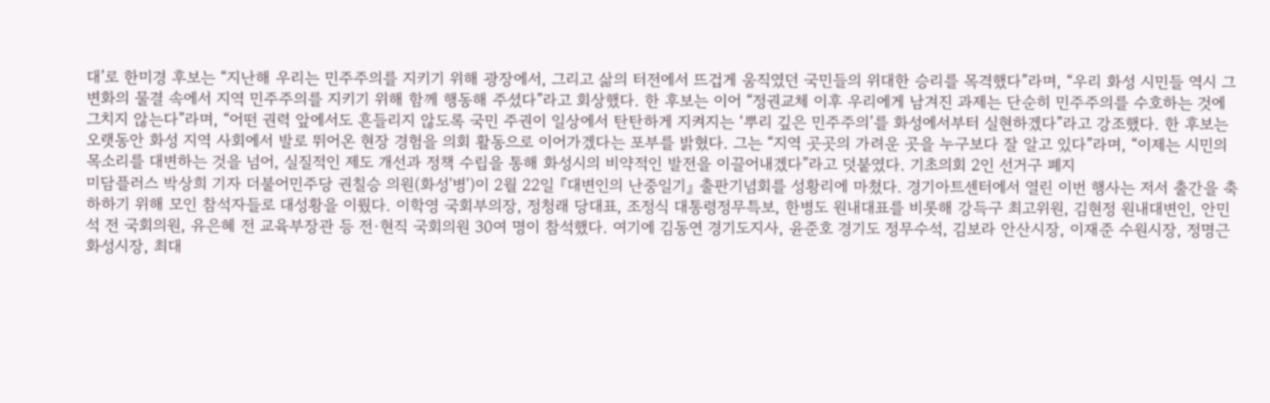대’로 한미경 후보는 “지난해 우리는 민주주의를 지키기 위해 광장에서, 그리고 삶의 터전에서 뜨겁게 움직였던 국민들의 위대한 승리를 목격했다”라며, “우리 화성 시민들 역시 그 변화의 물결 속에서 지역 민주주의를 지키기 위해 함께 행동해 주셨다”라고 회상했다. 한 후보는 이어 “정권교체 이후 우리에게 남겨진 과제는 단순히 민주주의를 수호하는 것에 그치지 않는다”라며, “어떤 권력 앞에서도 흔들리지 않도록 국민 주권이 일상에서 탄탄하게 지켜지는 ‘뿌리 깊은 민주주의’를 화성에서부터 실현하겠다”라고 강조했다. 한 후보는 오랫동안 화성 지역 사회에서 발로 뛰어온 현장 경험을 의회 활동으로 이어가겠다는 포부를 밝혔다. 그는 “지역 곳곳의 가려운 곳을 누구보다 잘 알고 있다”라며, “이제는 시민의 목소리를 대변하는 것을 넘어, 실질적인 제도 개선과 정책 수립을 통해 화성시의 비약적인 발전을 이끌어내겠다”라고 덧붙였다. 기초의회 2인 선거구 폐지
미담플러스 박상희 기자 더불어민주당 권칠승 의원(화성'병')이 2월 22일 『대변인의 난중일기』 출판기념회를 성황리에 마쳤다. 경기아트센터에서 열린 이번 행사는 저서 출간을 축하하기 위해 모인 참석자들로 대성황을 이뤘다. 이학영 국회부의장, 정청래 당대표, 조정식 대통령정무특보, 한병도 원내대표를 비롯해 강득구 최고위원, 김현정 원내대변인, 안민석 전 국회의원, 유은혜 전 교육부장관 등 전·현직 국회의원 30여 명이 참석했다. 여기에 김동연 경기도지사, 윤준호 경기도 정무수석, 김보라 안산시장, 이재준 수원시장, 정명근 화성시장, 최대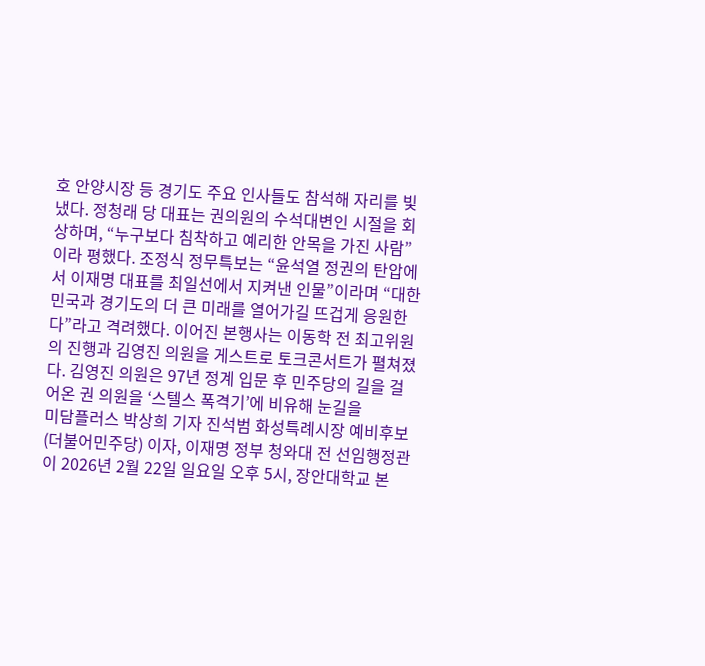호 안양시장 등 경기도 주요 인사들도 참석해 자리를 빛냈다. 정청래 당 대표는 권의원의 수석대변인 시절을 회상하며, “누구보다 침착하고 예리한 안목을 가진 사람”이라 평했다. 조정식 정무특보는 “윤석열 정권의 탄압에서 이재명 대표를 최일선에서 지켜낸 인물”이라며 “대한민국과 경기도의 더 큰 미래를 열어가길 뜨겁게 응원한다”라고 격려했다. 이어진 본행사는 이동학 전 최고위원의 진행과 김영진 의원을 게스트로 토크콘서트가 펼쳐졌다. 김영진 의원은 97년 정계 입문 후 민주당의 길을 걸어온 권 의원을 ‘스텔스 폭격기’에 비유해 눈길을
미담플러스 박상희 기자 진석범 화성특례시장 예비후보(더불어민주당) 이자, 이재명 정부 청와대 전 선임행정관이 2026년 2월 22일 일요일 오후 5시, 장안대학교 본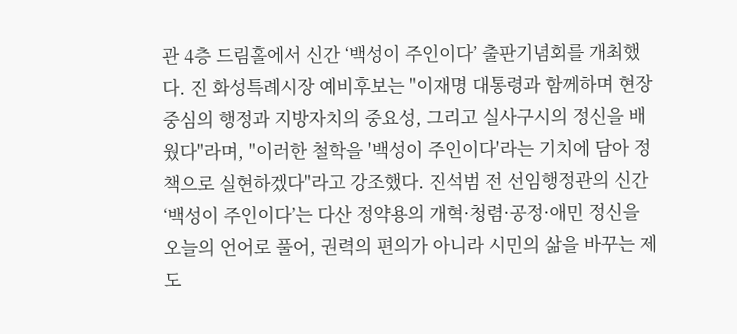관 4층 드림홀에서 신간 ‘백성이 주인이다’ 출판기념회를 개최했다. 진 화성특례시장 예비후보는 "이재명 대통령과 함께하며 현장 중심의 행정과 지방자치의 중요성, 그리고 실사구시의 정신을 배웠다"라며, "이러한 철학을 '백성이 주인이다'라는 기치에 담아 정책으로 실현하겠다"라고 강조했다. 진석범 전 선임행정관의 신간 ‘백성이 주인이다’는 다산 정약용의 개혁·청렴·공정·애민 정신을 오늘의 언어로 풀어, 권력의 편의가 아니라 시민의 삶을 바꾸는 제도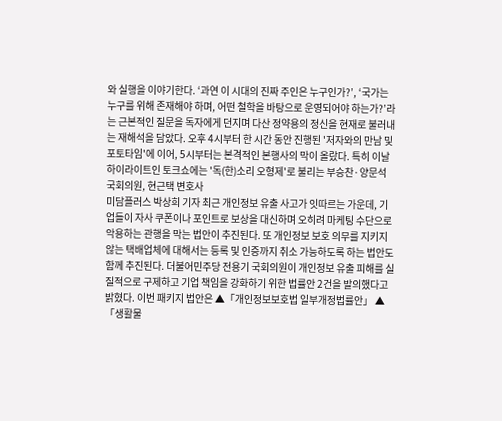와 실행을 이야기한다. ‘과연 이 시대의 진짜 주인은 누구인가?’, ‘국가는 누구를 위해 존재해야 하며, 어떤 철학을 바탕으로 운영되어야 하는가?’라는 근본적인 질문을 독자에게 던지며 다산 정약용의 정신을 현재로 불러내는 재해석을 담았다. 오후 4시부터 한 시간 동안 진행된 '저자와의 만남 및 포토타임'에 이어, 5시부터는 본격적인 본행사의 막이 올랐다. 특히 이날 하이라이트인 토크쇼에는 '독(한)소리 오형제'로 불리는 부승찬·양문석 국회의원, 현근택 변호사
미담플러스 박상희 기자 최근 개인정보 유출 사고가 잇따르는 가운데, 기업들이 자사 쿠폰이나 포인트로 보상을 대신하며 오히려 마케팅 수단으로 악용하는 관행을 막는 법안이 추진된다. 또 개인정보 보호 의무를 지키지 않는 택배업체에 대해서는 등록 및 인증까지 취소 가능하도록 하는 법안도 함께 추진된다. 더불어민주당 전용기 국회의원이 개인정보 유출 피해를 실질적으로 구제하고 기업 책임을 강화하기 위한 법률안 2건을 발의했다고 밝혔다. 이번 패키지 법안은 ▲「개인정보보호법 일부개정법률안」 ▲「생활물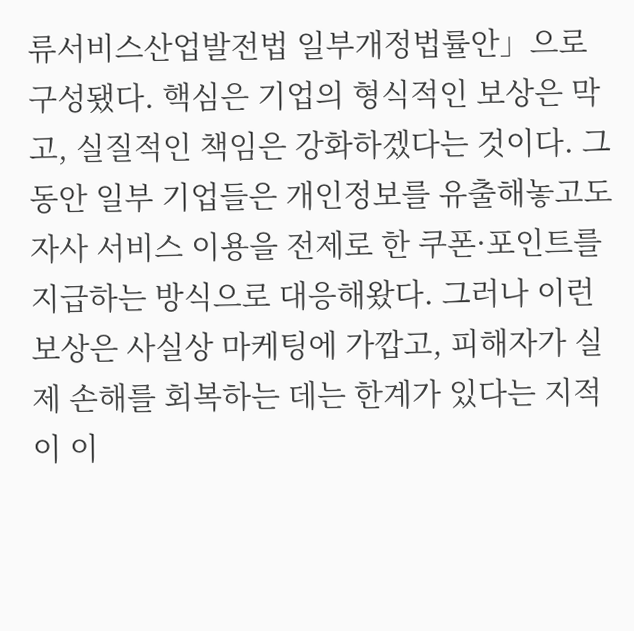류서비스산업발전법 일부개정법률안」으로 구성됐다. 핵심은 기업의 형식적인 보상은 막고, 실질적인 책임은 강화하겠다는 것이다. 그동안 일부 기업들은 개인정보를 유출해놓고도 자사 서비스 이용을 전제로 한 쿠폰·포인트를 지급하는 방식으로 대응해왔다. 그러나 이런 보상은 사실상 마케팅에 가깝고, 피해자가 실제 손해를 회복하는 데는 한계가 있다는 지적이 이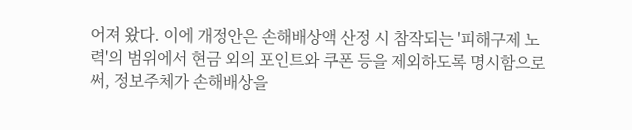어져 왔다. 이에 개정안은 손해배상액 산정 시 참작되는 '피해구제 노력'의 범위에서 현금 외의 포인트와 쿠폰 등을 제외하도록 명시함으로써, 정보주체가 손해배상을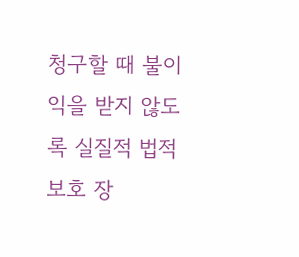청구할 때 불이익을 받지 않도록 실질적 법적 보호 장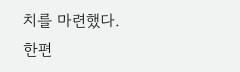치를 마련했다. 한편